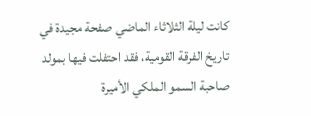كانت ليلة الثلاثاء الماضي صفحة مجيدة في تاريخ الفرقة القومية، فقد احتفلت فيها بمولد صاحبة السمو الملكي الأميرة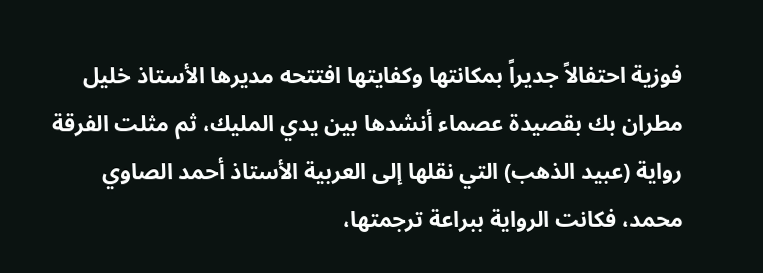فوزية احتفالاً جديراً بمكانتها وكفايتها افتتحه مديرها الأستاذ خليل مطران بك بقصيدة عصماء أنشدها بين يدي المليك، ثم مثلت الفرقة رواية (عبيد الذهب) التي نقلها إلى العربية الأستاذ أحمد الصاوي محمد، فكانت الرواية ببراعة ترجمتها،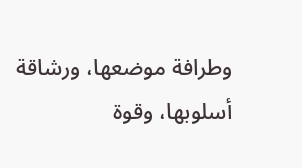وطرافة موضعها، ورشاقة أسلوبها، وقوة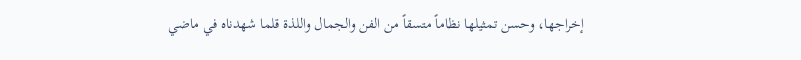إخراجها، وحسن تمثيلها نظاماً متسقاً من الفن والجمال واللذة قلما شهدناه في ماضي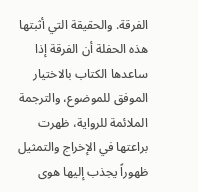الفرقة. والحقيقة التي أثبتها هذه الحفلة أن الفرقة إذا ساعدها الكتاب بالاختيار الموفق للموضوع، والترجمة الملائمة للرواية، ظهرت براعتها في الإخراج والتمثيل ظهوراً يجذب إليها هوى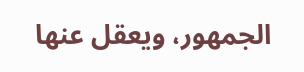الجمهور، ويعقل عنها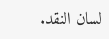لسان النقد.